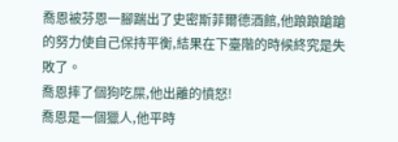喬恩被芬恩一腳踹出了史密斯菲爾德酒館,他踉踉蹌蹌的努力使自己保持平衡,結果在下臺階的時候終究是失敗了。
喬恩摔了個狗吃屎,他出離的憤怒!
喬恩是一個獵人,他平時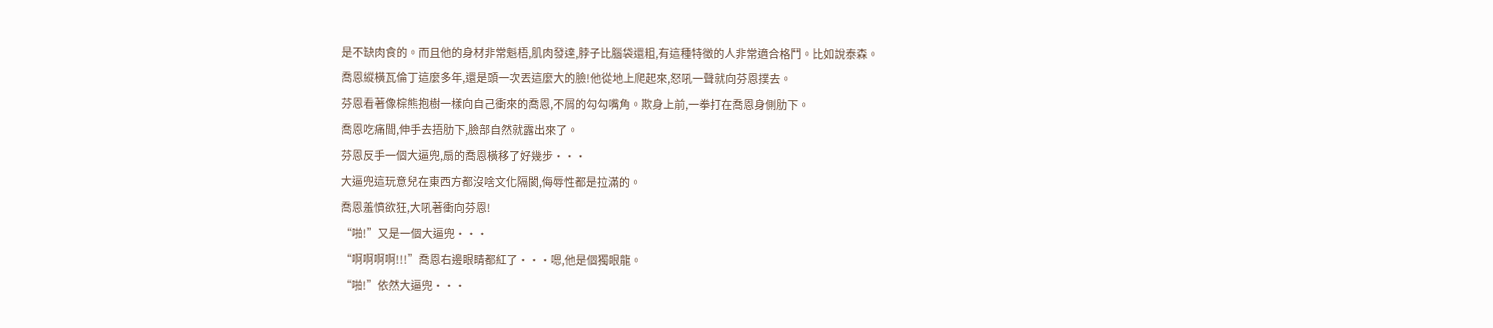是不缺肉食的。而且他的身材非常魁梧,肌肉發達,脖子比腦袋還粗,有這種特徵的人非常適合格鬥。比如說泰森。
喬恩縱橫瓦倫丁這麼多年,還是頭一次丟這麼大的臉!他從地上爬起來,怒吼一聲就向芬恩撲去。
芬恩看著像棕熊抱樹一樣向自己衝來的喬恩,不屑的勾勾嘴角。欺身上前,一拳打在喬恩身側肋下。
喬恩吃痛間,伸手去捂肋下,臉部自然就露出來了。
芬恩反手一個大逼兜,扇的喬恩橫移了好幾步···
大逼兜這玩意兒在東西方都沒啥文化隔閡,侮辱性都是拉滿的。
喬恩羞憤欲狂,大吼著衝向芬恩!
“啪!”又是一個大逼兜···
“啊啊啊啊!!!”喬恩右邊眼睛都紅了···嗯,他是個獨眼龍。
“啪!”依然大逼兜···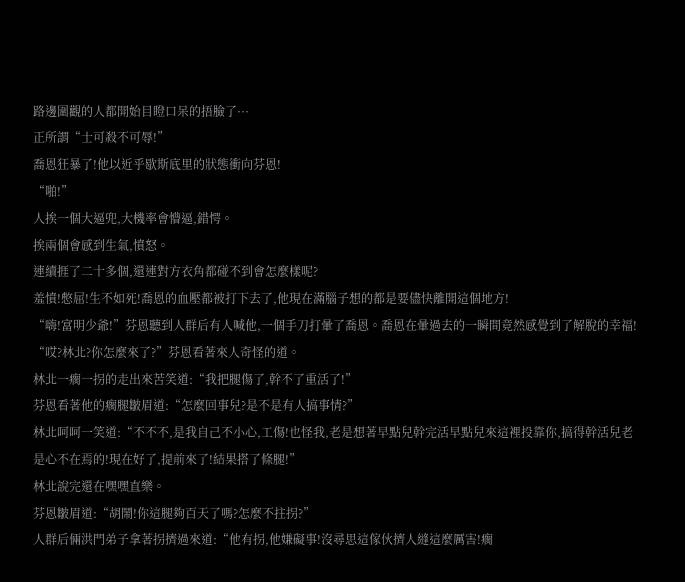路邊圍觀的人都開始目瞪口呆的捂臉了···
正所謂“士可殺不可辱!”
喬恩狂暴了!他以近乎歇斯底里的狀態衝向芬恩!
“啪!”
人挨一個大逼兜,大機率會懵逼,錯愕。
挨兩個會感到生氣,憤怒。
連續捱了二十多個,還連對方衣角都碰不到會怎麼樣呢?
羞憤!憋屈!生不如死!喬恩的血壓都被打下去了,他現在滿腦子想的都是要儘快離開這個地方!
“嗨!富明少爺!”芬恩聽到人群后有人喊他,一個手刀打暈了喬恩。喬恩在暈過去的一瞬間竟然感覺到了解脫的幸福!
“哎?林北?你怎麼來了?”芬恩看著來人奇怪的道。
林北一瘸一拐的走出來苦笑道:“我把腿傷了,幹不了重活了!”
芬恩看著他的瘸腿皺眉道:“怎麼回事兒?是不是有人搞事情?”
林北呵呵一笑道:“不不不,是我自己不小心,工傷!也怪我,老是想著早點兒幹完活早點兒來這裡投靠你,搞得幹活兒老是心不在焉的!現在好了,提前來了!結果搭了條腿!”
林北說完還在嘿嘿直樂。
芬恩皺眉道:“胡鬧!你這腿夠百天了嗎?怎麼不拄拐?”
人群后倆洪門弟子拿著拐擠過來道:“他有拐,他嫌礙事!沒尋思這傢伙擠人縫這麼厲害!瘸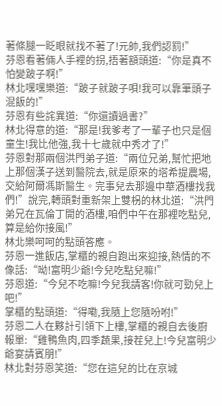著條腿一眨眼就找不著了!元帥,我們認罰!”
芬恩看著倆人手裡的拐,捂著額頭道:“你是真不怕變跛子啊!”
林北嘿嘿樂道:“跛子就跛子唄!我可以靠筆頭子混飯的!”
芬恩有些詫異道:“你還讀過書?”
林北得意的道:“那是!我爹考了一輩子也只是個童生!我比他強,我十七歲就中秀才了!”
芬恩對那兩個洪門弟子道:“兩位兄弟,幫忙把地上那個漢子送到醫院去,就是原來的塔希提農場,交給阿爾馮斯醫生。完事兒去那邊中華酒樓找我們!”說完,轉頭對重新架上雙柺的林北道:“洪門弟兄在瓦倫丁開的酒樓,咱們中午在那裡吃點兒,算是給你接風!”
林北樂呵呵的點頭答應。
芬恩一進飯店,掌櫃的親自跑出來迎接,熱情的不像話:“呦!富明少爺!今兒吃點兒嘛!”
芬恩道:“今兒不吃嘛!今兒我請客!你就可勁兒上吧!”
掌櫃的點頭道:“得嘞,我隨上您隨吩咐!”
芬恩二人在夥計引領下上樓,掌櫃的親自去後廚報單:“雞鴨魚肉,四季蔬果,接茬兒上!今兒富明少爺宴請賓朋!”
林北對芬恩笑道:“您在這兒的比在京城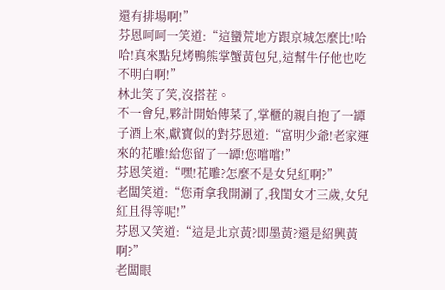還有排場啊!”
芬恩呵呵一笑道:“這蠻荒地方跟京城怎麼比!哈哈!真來點兒烤鴨熊掌蟹黃包兒,這幫牛仔他也吃不明白啊!”
林北笑了笑,沒搭茬。
不一會兒,夥計開始傳菜了,掌櫃的親自抱了一罈子酒上來,獻寶似的對芬恩道:“富明少爺!老家運來的花雕!給您留了一罈!您嚐嚐!”
芬恩笑道:“嘿!花雕?怎麼不是女兒紅啊?”
老闆笑道:“您甭拿我開涮了,我閨女才三歲,女兒紅且得等呢!”
芬恩又笑道:“這是北京黃?即墨黃?還是紹興黃啊?”
老闆眼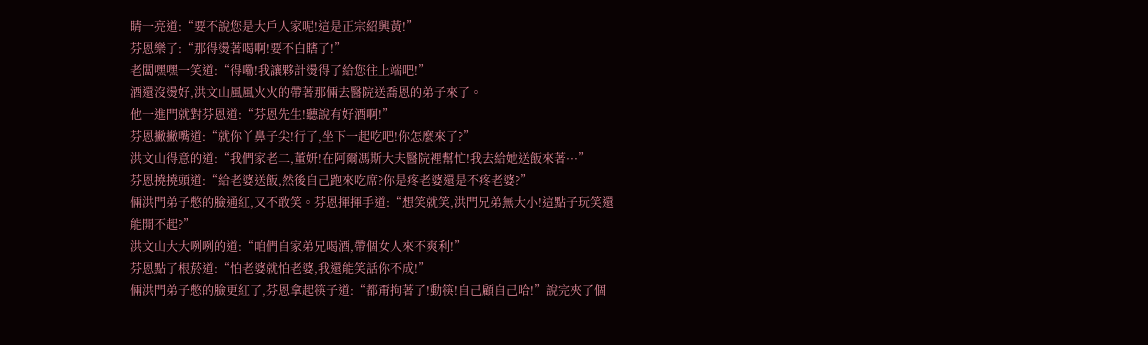睛一亮道:“要不說您是大戶人家呢!這是正宗紹興黃!”
芬恩樂了:“那得燙著喝啊!要不白瞎了!”
老闆嘿嘿一笑道:“得嘞!我讓夥計燙得了給您往上端吧!”
酒還沒燙好,洪文山風風火火的帶著那倆去醫院送喬恩的弟子來了。
他一進門就對芬恩道:“芬恩先生!聽說有好酒啊!”
芬恩撇撇嘴道:“就你丫鼻子尖!行了,坐下一起吃吧!你怎麼來了?”
洪文山得意的道:“我們家老二,董妍!在阿爾馮斯大夫醫院裡幫忙!我去給她送飯來著···”
芬恩撓撓頭道:“給老婆送飯,然後自己跑來吃席?你是疼老婆還是不疼老婆?”
倆洪門弟子憋的臉通紅,又不敢笑。芬恩揮揮手道:“想笑就笑,洪門兄弟無大小!這點子玩笑還能開不起?”
洪文山大大咧咧的道:“咱們自家弟兄喝酒,帶個女人來不爽利!”
芬恩點了根菸道:“怕老婆就怕老婆,我還能笑話你不成!”
倆洪門弟子憋的臉更紅了,芬恩拿起筷子道:“都甭拘著了!動筷!自己顧自己哈!”說完夾了個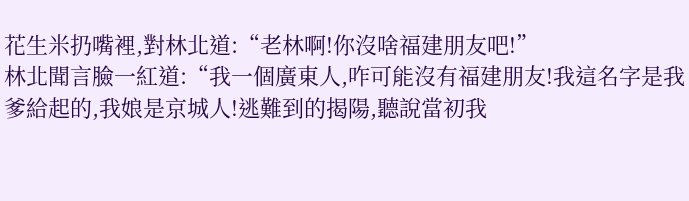花生米扔嘴裡,對林北道:“老林啊!你沒啥福建朋友吧!”
林北聞言臉一紅道:“我一個廣東人,咋可能沒有福建朋友!我這名字是我爹給起的,我娘是京城人!逃難到的揭陽,聽說當初我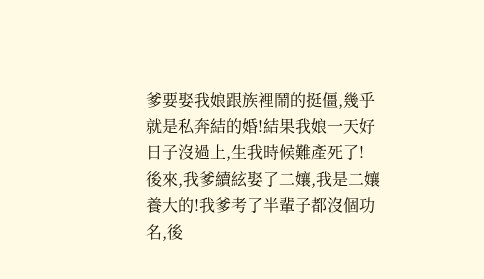爹要娶我娘跟族裡鬧的挺僵,幾乎就是私奔結的婚!結果我娘一天好日子沒過上,生我時候難產死了!
後來,我爹續絃娶了二孃,我是二孃養大的!我爹考了半輩子都沒個功名,後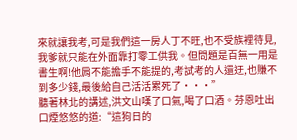來就讓我考,可是我們這一房人丁不旺,也不受族裡待見,我爹就只能在外面靠打零工供我。但問題是百無一用是書生啊!他肩不能擔手不能提的,考試考的人還迂,也賺不到多少錢,最後給自己活活累死了···”
聽著林北的講述,洪文山嘆了口氣,喝了口酒。芬恩吐出口煙悠悠的道:“這狗日的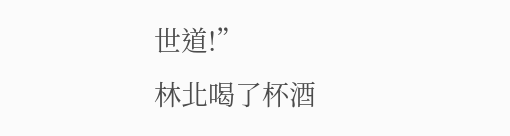世道!”
林北喝了杯酒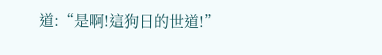道:“是啊!這狗日的世道!”